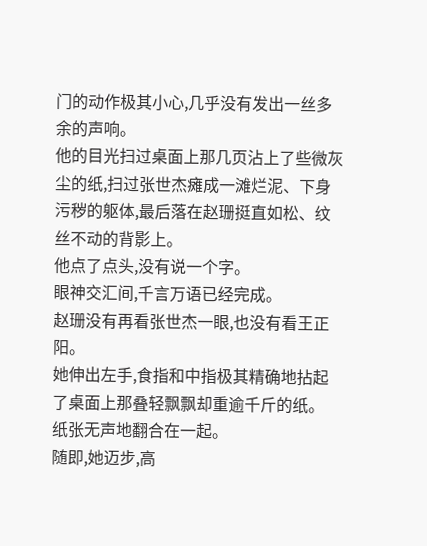门的动作极其小心,几乎没有发出一丝多余的声响。
他的目光扫过桌面上那几页沾上了些微灰尘的纸,扫过张世杰瘫成一滩烂泥、下身污秽的躯体,最后落在赵珊挺直如松、纹丝不动的背影上。
他点了点头,没有说一个字。
眼神交汇间,千言万语已经完成。
赵珊没有再看张世杰一眼,也没有看王正阳。
她伸出左手,食指和中指极其精确地拈起了桌面上那叠轻飘飘却重逾千斤的纸。
纸张无声地翻合在一起。
随即,她迈步,高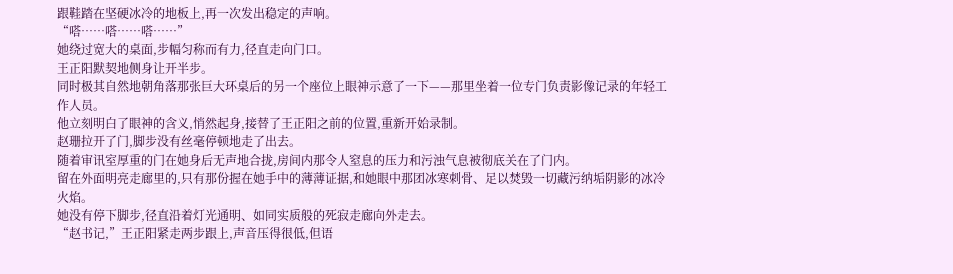跟鞋踏在坚硬冰冷的地板上,再一次发出稳定的声响。
“嗒……嗒……嗒……”
她绕过宽大的桌面,步幅匀称而有力,径直走向门口。
王正阳默契地侧身让开半步。
同时极其自然地朝角落那张巨大环桌后的另一个座位上眼神示意了一下——那里坐着一位专门负责影像记录的年轻工作人员。
他立刻明白了眼神的含义,悄然起身,接替了王正阳之前的位置,重新开始录制。
赵珊拉开了门,脚步没有丝毫停顿地走了出去。
随着审讯室厚重的门在她身后无声地合拢,房间内那令人窒息的压力和污浊气息被彻底关在了门内。
留在外面明亮走廊里的,只有那份握在她手中的薄薄证据,和她眼中那团冰寒刺骨、足以焚毁一切藏污纳垢阴影的冰冷火焰。
她没有停下脚步,径直沿着灯光通明、如同实质般的死寂走廊向外走去。
“赵书记,”王正阳紧走两步跟上,声音压得很低,但语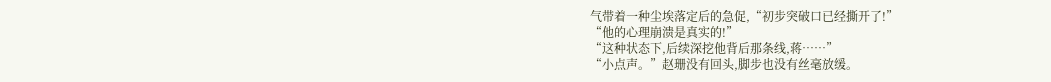气带着一种尘埃落定后的急促,“初步突破口已经撕开了!”
“他的心理崩溃是真实的!”
“这种状态下,后续深挖他背后那条线,蒋……”
“小点声。”赵珊没有回头,脚步也没有丝毫放缓。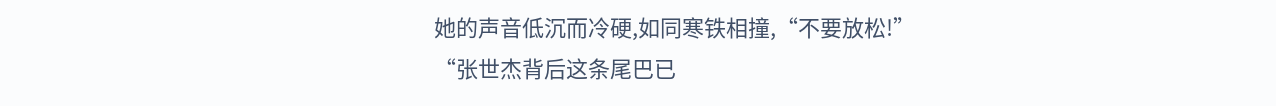她的声音低沉而冷硬,如同寒铁相撞,“不要放松!”
“张世杰背后这条尾巴已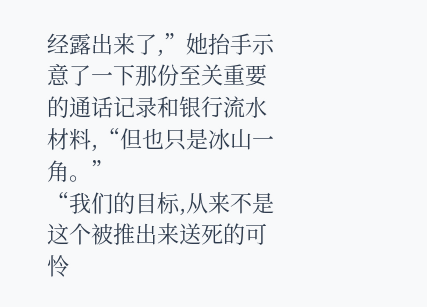经露出来了,”她抬手示意了一下那份至关重要的通话记录和银行流水材料,“但也只是冰山一角。”
“我们的目标,从来不是这个被推出来送死的可怜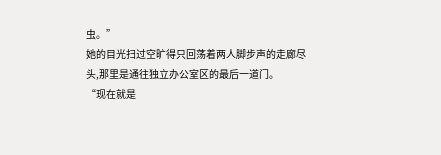虫。”
她的目光扫过空旷得只回荡着两人脚步声的走廊尽头,那里是通往独立办公室区的最后一道门。
“现在就是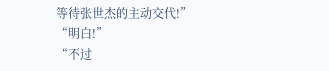等待张世杰的主动交代!”
“明白!”
“不过